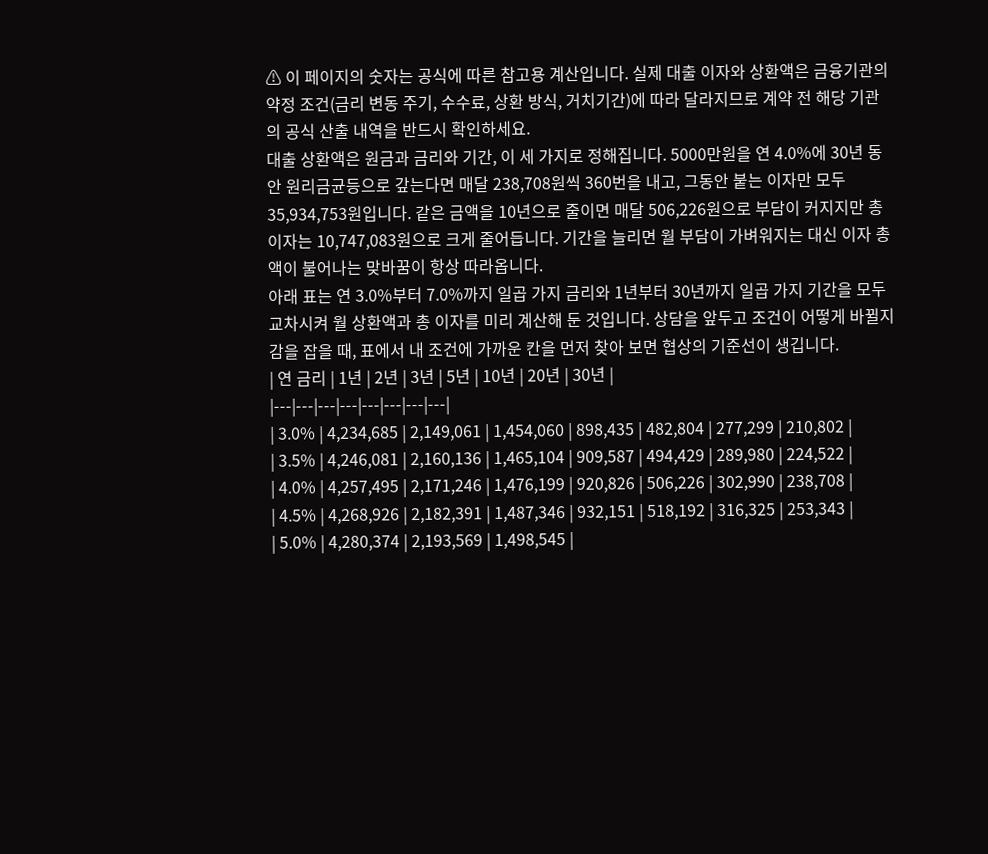⚠ 이 페이지의 숫자는 공식에 따른 참고용 계산입니다. 실제 대출 이자와 상환액은 금융기관의 약정 조건(금리 변동 주기, 수수료, 상환 방식, 거치기간)에 따라 달라지므로 계약 전 해당 기관의 공식 산출 내역을 반드시 확인하세요.
대출 상환액은 원금과 금리와 기간, 이 세 가지로 정해집니다. 5000만원을 연 4.0%에 30년 동안 원리금균등으로 갚는다면 매달 238,708원씩 360번을 내고, 그동안 붙는 이자만 모두 35,934,753원입니다. 같은 금액을 10년으로 줄이면 매달 506,226원으로 부담이 커지지만 총 이자는 10,747,083원으로 크게 줄어듭니다. 기간을 늘리면 월 부담이 가벼워지는 대신 이자 총액이 불어나는 맞바꿈이 항상 따라옵니다.
아래 표는 연 3.0%부터 7.0%까지 일곱 가지 금리와 1년부터 30년까지 일곱 가지 기간을 모두 교차시켜 월 상환액과 총 이자를 미리 계산해 둔 것입니다. 상담을 앞두고 조건이 어떻게 바뀔지 감을 잡을 때, 표에서 내 조건에 가까운 칸을 먼저 찾아 보면 협상의 기준선이 생깁니다.
| 연 금리 | 1년 | 2년 | 3년 | 5년 | 10년 | 20년 | 30년 |
|---|---|---|---|---|---|---|---|
| 3.0% | 4,234,685 | 2,149,061 | 1,454,060 | 898,435 | 482,804 | 277,299 | 210,802 |
| 3.5% | 4,246,081 | 2,160,136 | 1,465,104 | 909,587 | 494,429 | 289,980 | 224,522 |
| 4.0% | 4,257,495 | 2,171,246 | 1,476,199 | 920,826 | 506,226 | 302,990 | 238,708 |
| 4.5% | 4,268,926 | 2,182,391 | 1,487,346 | 932,151 | 518,192 | 316,325 | 253,343 |
| 5.0% | 4,280,374 | 2,193,569 | 1,498,545 |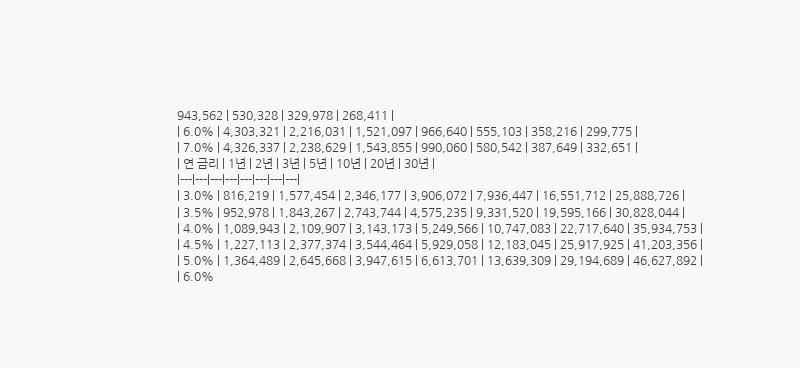943,562 | 530,328 | 329,978 | 268,411 |
| 6.0% | 4,303,321 | 2,216,031 | 1,521,097 | 966,640 | 555,103 | 358,216 | 299,775 |
| 7.0% | 4,326,337 | 2,238,629 | 1,543,855 | 990,060 | 580,542 | 387,649 | 332,651 |
| 연 금리 | 1년 | 2년 | 3년 | 5년 | 10년 | 20년 | 30년 |
|---|---|---|---|---|---|---|---|
| 3.0% | 816,219 | 1,577,454 | 2,346,177 | 3,906,072 | 7,936,447 | 16,551,712 | 25,888,726 |
| 3.5% | 952,978 | 1,843,267 | 2,743,744 | 4,575,235 | 9,331,520 | 19,595,166 | 30,828,044 |
| 4.0% | 1,089,943 | 2,109,907 | 3,143,173 | 5,249,566 | 10,747,083 | 22,717,640 | 35,934,753 |
| 4.5% | 1,227,113 | 2,377,374 | 3,544,464 | 5,929,058 | 12,183,045 | 25,917,925 | 41,203,356 |
| 5.0% | 1,364,489 | 2,645,668 | 3,947,615 | 6,613,701 | 13,639,309 | 29,194,689 | 46,627,892 |
| 6.0%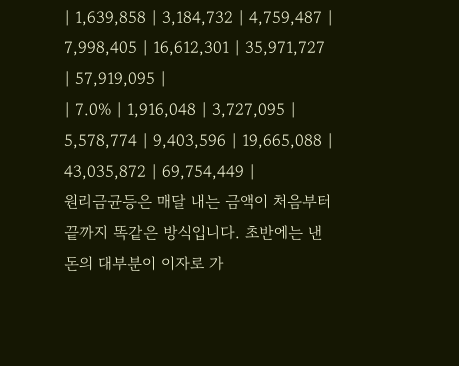| 1,639,858 | 3,184,732 | 4,759,487 | 7,998,405 | 16,612,301 | 35,971,727 | 57,919,095 |
| 7.0% | 1,916,048 | 3,727,095 | 5,578,774 | 9,403,596 | 19,665,088 | 43,035,872 | 69,754,449 |
원리금균등은 매달 내는 금액이 처음부터 끝까지 똑같은 방식입니다. 초반에는 낸 돈의 대부분이 이자로 가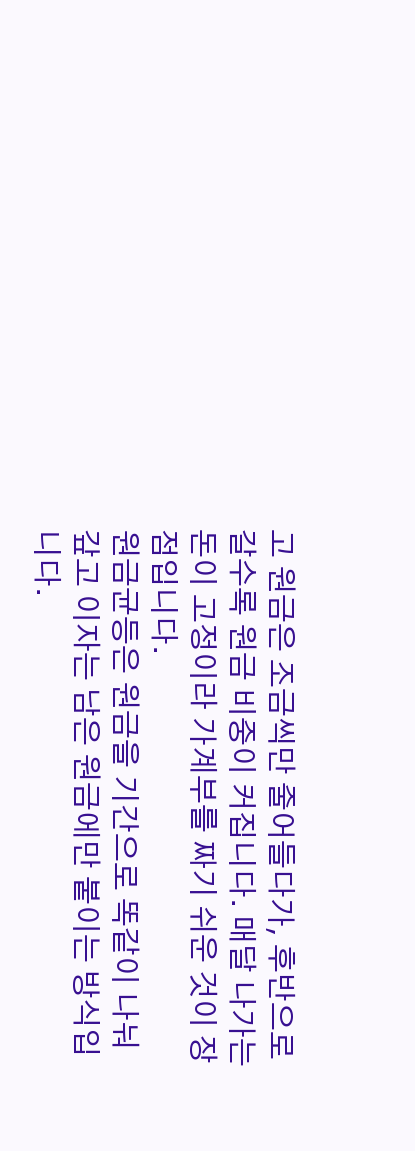고 원금은 조금씩만 줄어들다가, 후반으로 갈수록 원금 비중이 커집니다. 매달 나가는 돈이 고정이라 가계부를 짜기 쉬운 것이 장점입니다.
원금균등은 원금을 기간으로 똑같이 나눠 갚고 이자는 남은 원금에만 붙이는 방식입니다.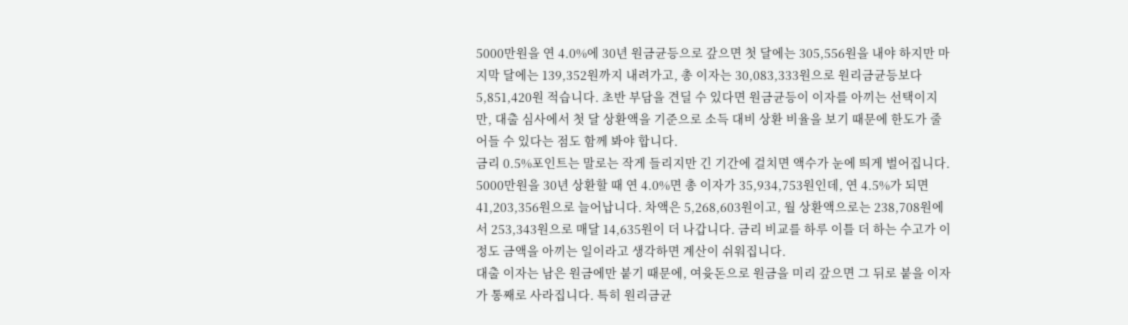5000만원을 연 4.0%에 30년 원금균등으로 갚으면 첫 달에는 305,556원을 내야 하지만 마지막 달에는 139,352원까지 내려가고, 총 이자는 30,083,333원으로 원리금균등보다 5,851,420원 적습니다. 초반 부담을 견딜 수 있다면 원금균등이 이자를 아끼는 선택이지만, 대출 심사에서 첫 달 상환액을 기준으로 소득 대비 상환 비율을 보기 때문에 한도가 줄어들 수 있다는 점도 함께 봐야 합니다.
금리 0.5%포인트는 말로는 작게 들리지만 긴 기간에 걸치면 액수가 눈에 띄게 벌어집니다. 5000만원을 30년 상환할 때 연 4.0%면 총 이자가 35,934,753원인데, 연 4.5%가 되면 41,203,356원으로 늘어납니다. 차액은 5,268,603원이고, 월 상환액으로는 238,708원에서 253,343원으로 매달 14,635원이 더 나갑니다. 금리 비교를 하루 이틀 더 하는 수고가 이 정도 금액을 아끼는 일이라고 생각하면 계산이 쉬워집니다.
대출 이자는 남은 원금에만 붙기 때문에, 여윳돈으로 원금을 미리 갚으면 그 뒤로 붙을 이자가 통째로 사라집니다. 특히 원리금균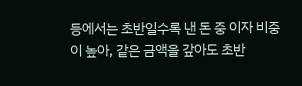등에서는 초반일수록 낸 돈 중 이자 비중이 높아, 같은 금액을 갚아도 초반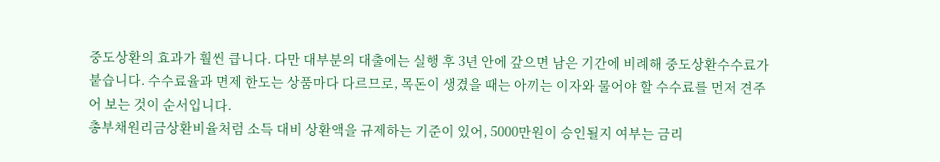중도상환의 효과가 훨씬 큽니다. 다만 대부분의 대출에는 실행 후 3년 안에 갚으면 남은 기간에 비례해 중도상환수수료가 붙습니다. 수수료율과 면제 한도는 상품마다 다르므로, 목돈이 생겼을 때는 아끼는 이자와 물어야 할 수수료를 먼저 견주어 보는 것이 순서입니다.
총부채원리금상환비율처럼 소득 대비 상환액을 규제하는 기준이 있어, 5000만원이 승인될지 여부는 금리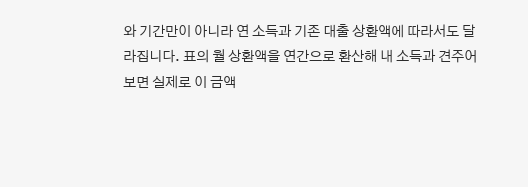와 기간만이 아니라 연 소득과 기존 대출 상환액에 따라서도 달라집니다. 표의 월 상환액을 연간으로 환산해 내 소득과 견주어 보면 실제로 이 금액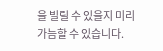을 빌릴 수 있을지 미리 가늠할 수 있습니다.